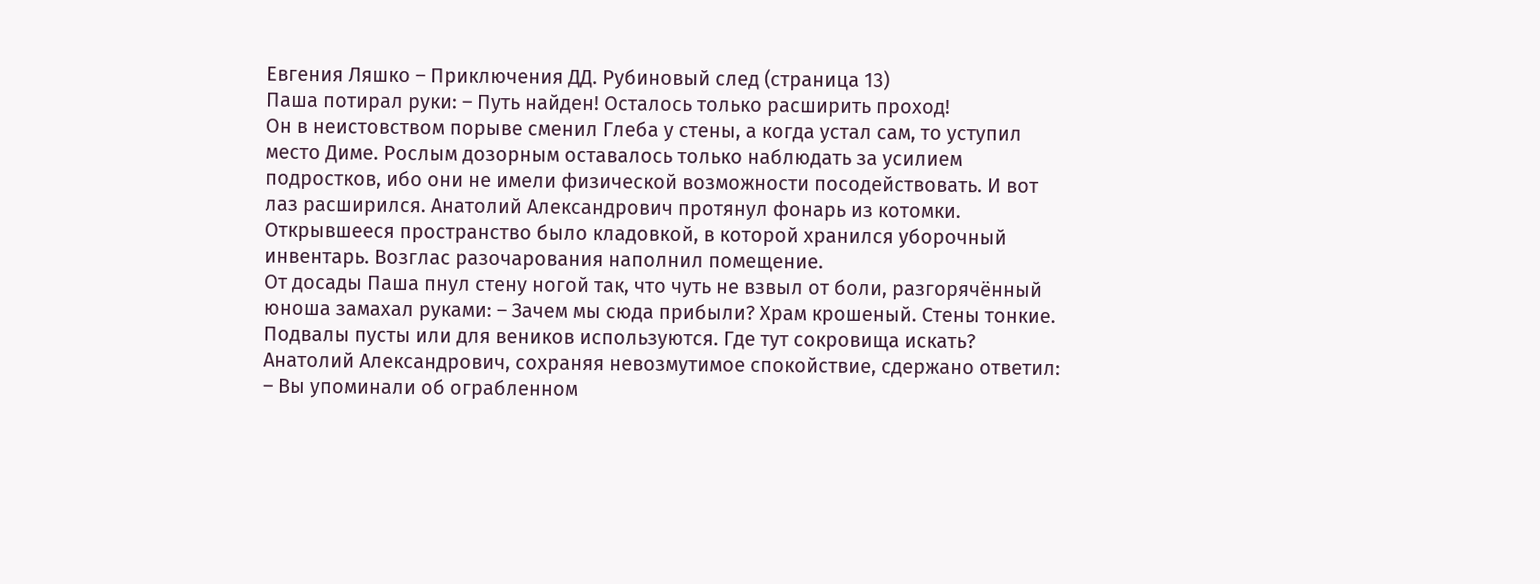Евгения Ляшко – Приключения ДД. Рубиновый след (страница 13)
Паша потирал руки: – Путь найден! Осталось только расширить проход!
Он в неистовством порыве сменил Глеба у стены, а когда устал сам, то уступил место Диме. Рослым дозорным оставалось только наблюдать за усилием подростков, ибо они не имели физической возможности посодействовать. И вот лаз расширился. Анатолий Александрович протянул фонарь из котомки. Открывшееся пространство было кладовкой, в которой хранился уборочный инвентарь. Возглас разочарования наполнил помещение.
От досады Паша пнул стену ногой так, что чуть не взвыл от боли, разгорячённый юноша замахал руками: – Зачем мы сюда прибыли? Храм крошеный. Стены тонкие. Подвалы пусты или для веников используются. Где тут сокровища искать?
Анатолий Александрович, сохраняя невозмутимое спокойствие, сдержано ответил: – Вы упоминали об ограбленном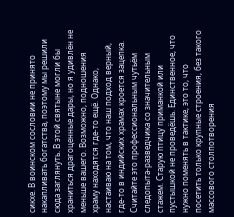сикхе. В воинском сословии не принято накапливать богатства, поэтому мы решили сюда заглянуть. В этой святыне могли бы храниться драгоценные дары, но я удивлён не меньше вашего. Возможно, подношения храму находятся где-то ещё. Однако, настаиваю на том, что наш подход верный, где-то в индийских храмах кроется зацепка. Считайте это профессиональным чутьём следопыта-разведчика со значительным стажем. Старую птицу приманкой или пустышкой не проведёшь. Единственное, что нужно поменять в тактике, это то, что посетить только крупные строения, без такого массового столпотворения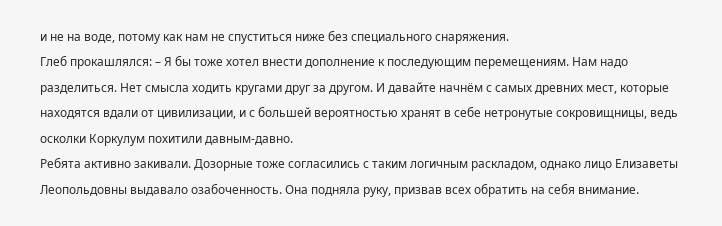и не на воде, потому как нам не спуститься ниже без специального снаряжения.
Глеб прокашлялся: – Я бы тоже хотел внести дополнение к последующим перемещениям. Нам надо разделиться. Нет смысла ходить кругами друг за другом. И давайте начнём с самых древних мест, которые находятся вдали от цивилизации, и с большей вероятностью хранят в себе нетронутые сокровищницы, ведь осколки Коркулум похитили давным-давно.
Ребята активно закивали. Дозорные тоже согласились с таким логичным раскладом, однако лицо Елизаветы Леопольдовны выдавало озабоченность. Она подняла руку, призвав всех обратить на себя внимание.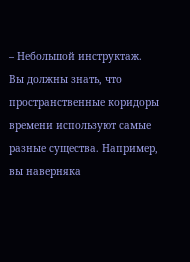– Небольшой инструктаж. Вы должны знать, что пространственные коридоры времени используют самые разные существа. Например, вы наверняка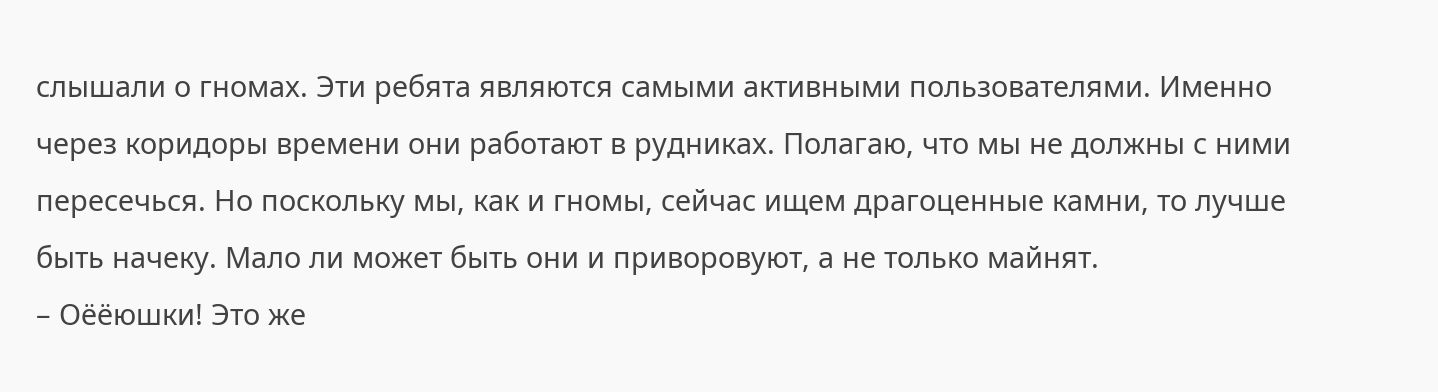слышали о гномах. Эти ребята являются самыми активными пользователями. Именно через коридоры времени они работают в рудниках. Полагаю, что мы не должны с ними пересечься. Но поскольку мы, как и гномы, сейчас ищем драгоценные камни, то лучше быть начеку. Мало ли может быть они и приворовуют, а не только майнят.
– Оёёюшки! Это же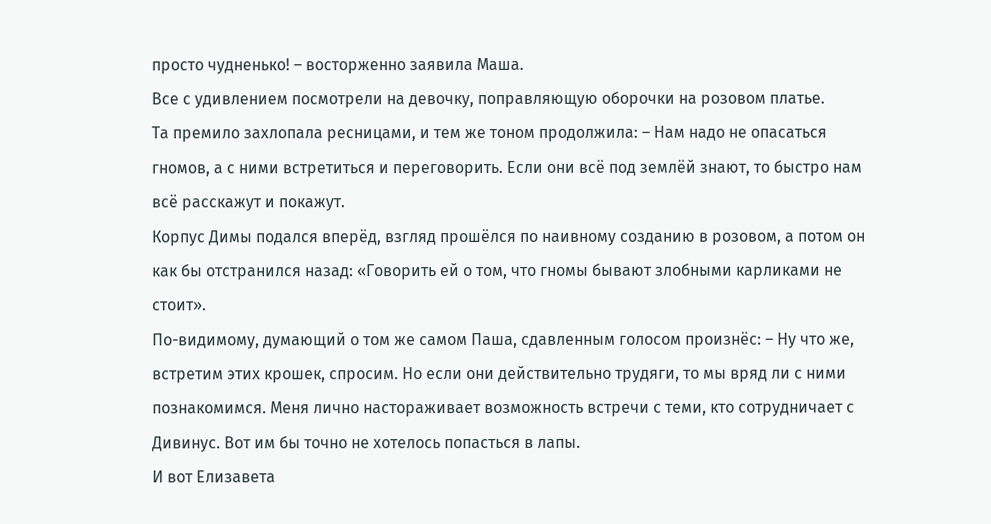просто чудненько! – восторженно заявила Маша.
Все с удивлением посмотрели на девочку, поправляющую оборочки на розовом платье.
Та премило захлопала ресницами, и тем же тоном продолжила: – Нам надо не опасаться гномов, а с ними встретиться и переговорить. Если они всё под землёй знают, то быстро нам всё расскажут и покажут.
Корпус Димы подался вперёд, взгляд прошёлся по наивному созданию в розовом, а потом он как бы отстранился назад: «Говорить ей о том, что гномы бывают злобными карликами не стоит».
По-видимому, думающий о том же самом Паша, сдавленным голосом произнёс: – Ну что же, встретим этих крошек, спросим. Но если они действительно трудяги, то мы вряд ли с ними познакомимся. Меня лично настораживает возможность встречи с теми, кто сотрудничает с Дивинус. Вот им бы точно не хотелось попасться в лапы.
И вот Елизавета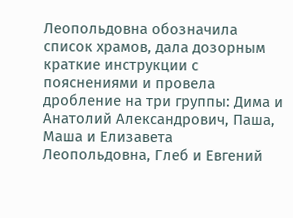Леопольдовна обозначила список храмов, дала дозорным краткие инструкции с пояснениями и провела дробление на три группы: Дима и Анатолий Александрович, Паша, Маша и Елизавета Леопольдовна, Глеб и Евгений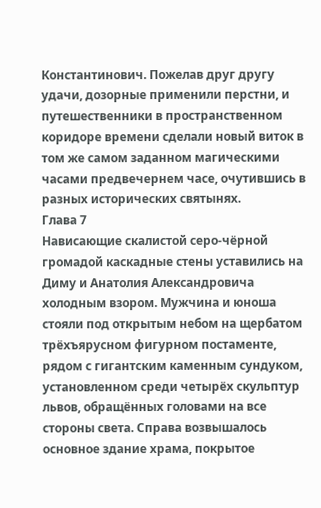Константинович. Пожелав друг другу удачи, дозорные применили перстни, и путешественники в пространственном коридоре времени сделали новый виток в том же самом заданном магическими часами предвечернем часе, очутившись в разных исторических святынях.
Глава 7
Нависающие скалистой серо-чёрной громадой каскадные стены уставились на Диму и Анатолия Александровича холодным взором. Мужчина и юноша стояли под открытым небом на щербатом трёхъярусном фигурном постаменте, рядом с гигантским каменным сундуком, установленном среди четырёх скульптур львов, обращённых головами на все стороны света. Справа возвышалось основное здание храма, покрытое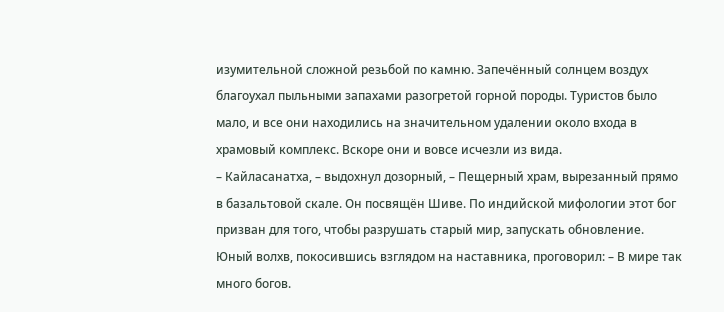изумительной сложной резьбой по камню. Запечённый солнцем воздух благоухал пыльными запахами разогретой горной породы. Туристов было мало, и все они находились на значительном удалении около входа в храмовый комплекс. Вскоре они и вовсе исчезли из вида.
– Кайласанатха, – выдохнул дозорный, – Пещерный храм, вырезанный прямо в базальтовой скале. Он посвящён Шиве. По индийской мифологии этот бог призван для того, чтобы разрушать старый мир, запускать обновление.
Юный волхв, покосившись взглядом на наставника, проговорил: – В мире так много богов.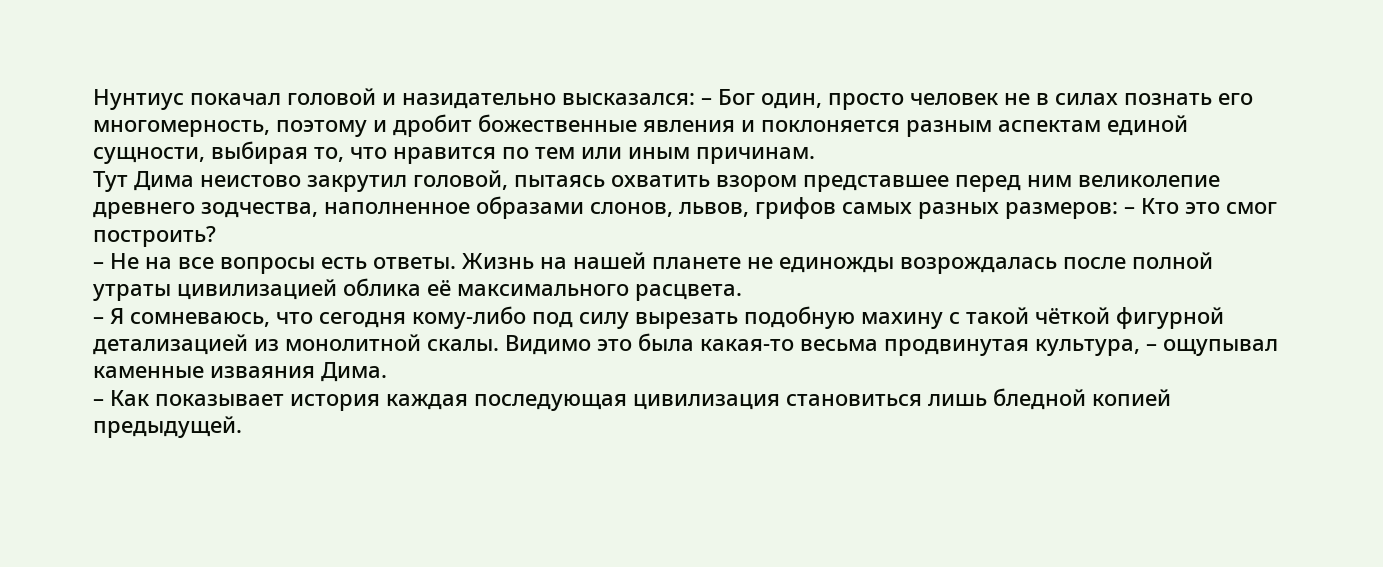Нунтиус покачал головой и назидательно высказался: – Бог один, просто человек не в силах познать его многомерность, поэтому и дробит божественные явления и поклоняется разным аспектам единой сущности, выбирая то, что нравится по тем или иным причинам.
Тут Дима неистово закрутил головой, пытаясь охватить взором представшее перед ним великолепие древнего зодчества, наполненное образами слонов, львов, грифов самых разных размеров: – Кто это смог построить?
– Не на все вопросы есть ответы. Жизнь на нашей планете не единожды возрождалась после полной утраты цивилизацией облика её максимального расцвета.
– Я сомневаюсь, что сегодня кому-либо под силу вырезать подобную махину с такой чёткой фигурной детализацией из монолитной скалы. Видимо это была какая-то весьма продвинутая культура, – ощупывал каменные изваяния Дима.
– Как показывает история каждая последующая цивилизация становиться лишь бледной копией предыдущей.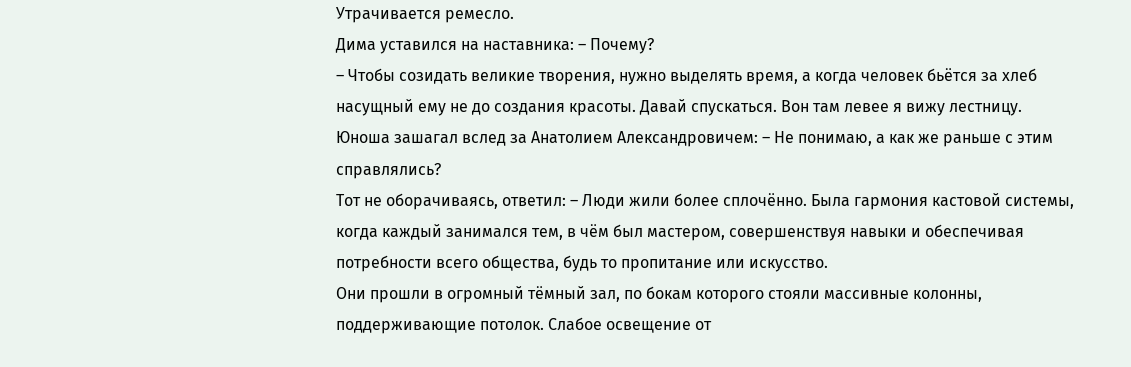Утрачивается ремесло.
Дима уставился на наставника: – Почему?
– Чтобы созидать великие творения, нужно выделять время, а когда человек бьётся за хлеб насущный ему не до создания красоты. Давай спускаться. Вон там левее я вижу лестницу.
Юноша зашагал вслед за Анатолием Александровичем: – Не понимаю, а как же раньше с этим справлялись?
Тот не оборачиваясь, ответил: – Люди жили более сплочённо. Была гармония кастовой системы, когда каждый занимался тем, в чём был мастером, совершенствуя навыки и обеспечивая потребности всего общества, будь то пропитание или искусство.
Они прошли в огромный тёмный зал, по бокам которого стояли массивные колонны, поддерживающие потолок. Слабое освещение от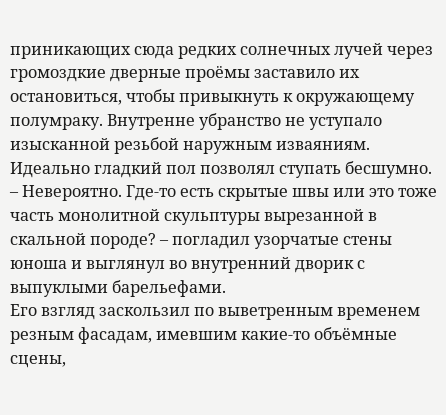приникающих сюда редких солнечных лучей через громоздкие дверные проёмы заставило их остановиться, чтобы привыкнуть к окружающему полумраку. Внутренне убранство не уступало изысканной резьбой наружным изваяниям. Идеально гладкий пол позволял ступать бесшумно.
– Невероятно. Где-то есть скрытые швы или это тоже часть монолитной скульптуры вырезанной в скальной породе? – погладил узорчатые стены юноша и выглянул во внутренний дворик с выпуклыми барельефами.
Его взгляд заскользил по выветренным временем резным фасадам, имевшим какие-то объёмные сцены,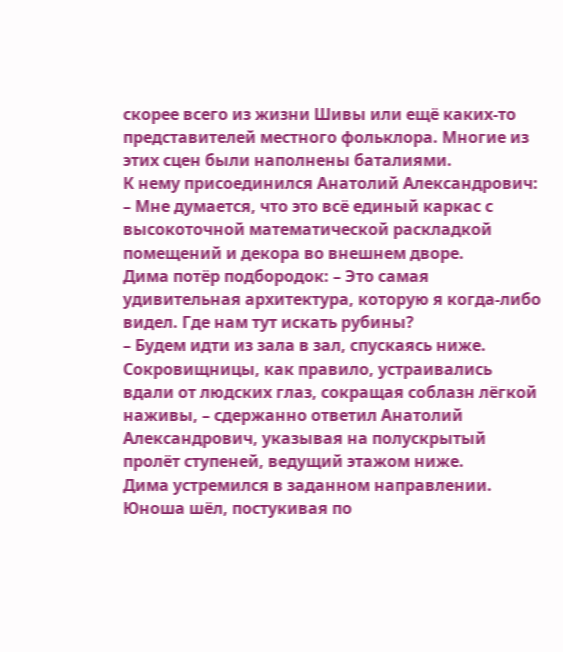скорее всего из жизни Шивы или ещё каких-то представителей местного фольклора. Многие из этих сцен были наполнены баталиями.
К нему присоединился Анатолий Александрович: – Мне думается, что это всё единый каркас с высокоточной математической раскладкой помещений и декора во внешнем дворе.
Дима потёр подбородок: – Это самая удивительная архитектура, которую я когда-либо видел. Где нам тут искать рубины?
– Будем идти из зала в зал, спускаясь ниже. Сокровищницы, как правило, устраивались вдали от людских глаз, сокращая соблазн лёгкой наживы, – сдержанно ответил Анатолий Александрович, указывая на полускрытый пролёт ступеней, ведущий этажом ниже.
Дима устремился в заданном направлении. Юноша шёл, постукивая по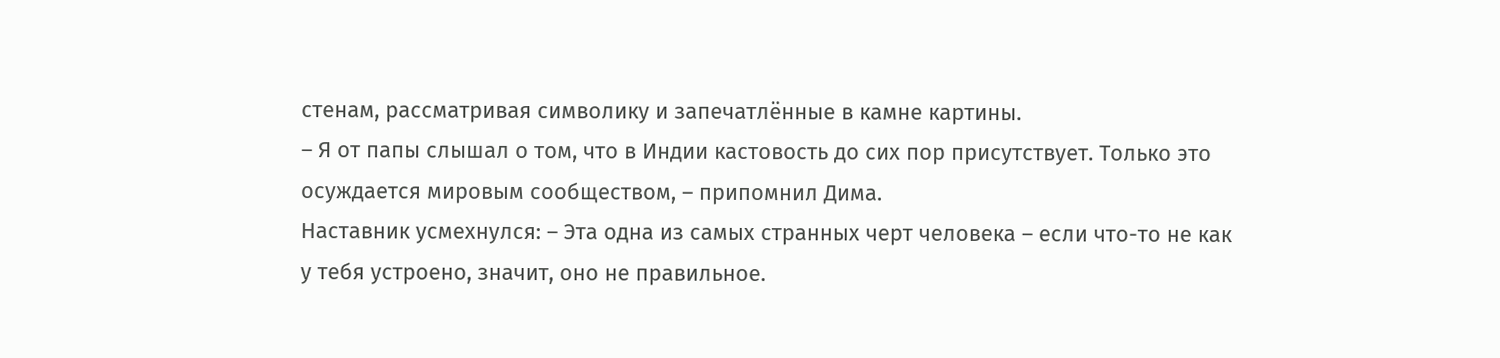стенам, рассматривая символику и запечатлённые в камне картины.
– Я от папы слышал о том, что в Индии кастовость до сих пор присутствует. Только это осуждается мировым сообществом, – припомнил Дима.
Наставник усмехнулся: – Эта одна из самых странных черт человека – если что-то не как у тебя устроено, значит, оно не правильное.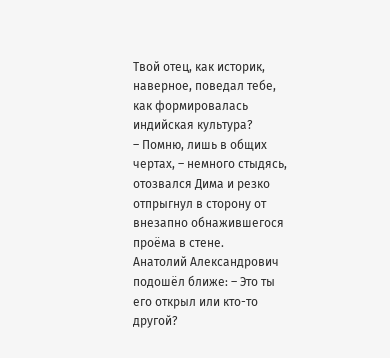Твой отец, как историк, наверное, поведал тебе, как формировалась индийская культура?
– Помню, лишь в общих чертах, – немного стыдясь, отозвался Дима и резко отпрыгнул в сторону от внезапно обнажившегося проёма в стене.
Анатолий Александрович подошёл ближе: – Это ты его открыл или кто-то другой?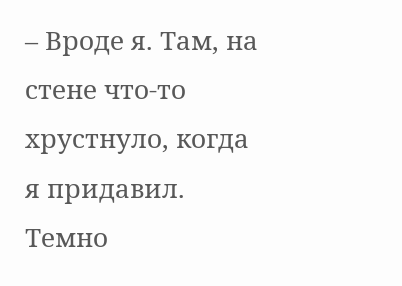– Вроде я. Там, на стене что-то хрустнуло, когда я придавил. Темно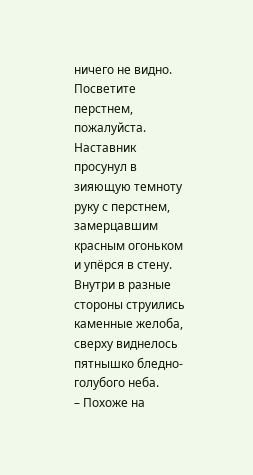ничего не видно. Посветите перстнем, пожалуйста.
Наставник просунул в зияющую темноту руку с перстнем, замерцавшим красным огоньком и упёрся в стену. Внутри в разные стороны струились каменные желоба, сверху виднелось пятнышко бледно-голубого неба.
– Похоже на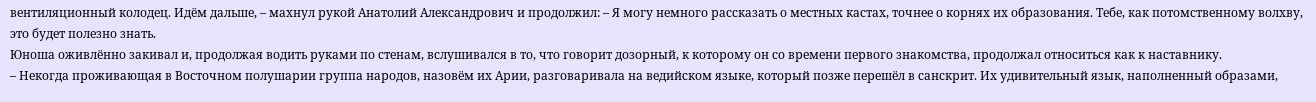вентиляционный колодец. Идём дальше, – махнул рукой Анатолий Александрович и продолжил: – Я могу немного рассказать о местных кастах, точнее о корнях их образования. Тебе, как потомственному волхву, это будет полезно знать.
Юноша оживлённо закивал и, продолжая водить руками по стенам, вслушивался в то, что говорит дозорный, к которому он со времени первого знакомства, продолжал относиться как к наставнику.
– Некогда проживающая в Восточном полушарии группа народов, назовём их Арии, разговаривала на ведийском языке, который позже перешёл в санскрит. Их удивительный язык, наполненный образами,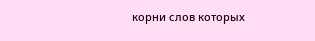корни слов которых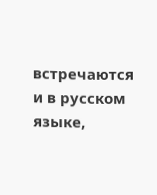встречаются и в русском языке,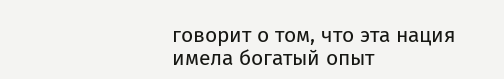говорит о том, что эта нация имела богатый опыт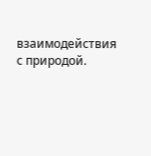взаимодействия с природой.